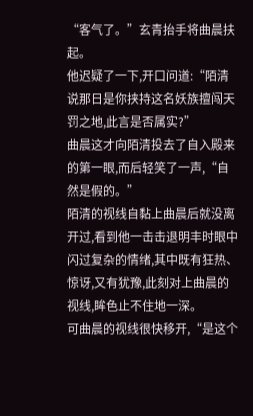“客气了。”玄青抬手将曲晨扶起。
他迟疑了一下,开口问道:“陌清说那日是你挟持这名妖族擅闯天罚之地,此言是否属实?”
曲晨这才向陌清投去了自入殿来的第一眼,而后轻笑了一声,“自然是假的。”
陌清的视线自黏上曲晨后就没离开过,看到他一击击退明丰时眼中闪过复杂的情绪,其中既有狂热、惊讶,又有犹豫,此刻对上曲晨的视线,眸色止不住地一深。
可曲晨的视线很快移开,“是这个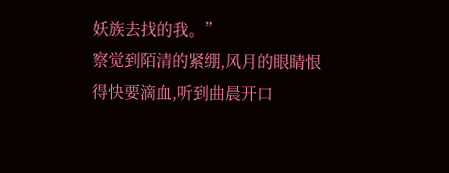妖族去找的我。”
察觉到陌清的紧绷,风月的眼睛恨得快要滴血,听到曲晨开口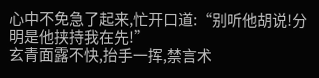心中不免急了起来,忙开口道:“别听他胡说!分明是他挟持我在先!”
玄青面露不快,抬手一挥,禁言术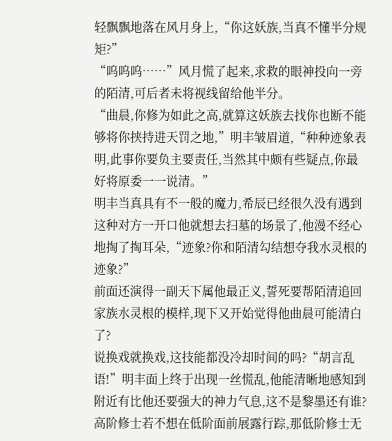轻飘飘地落在风月身上,“你这妖族,当真不懂半分规矩?”
“呜呜呜……”风月慌了起来,求救的眼神投向一旁的陌清,可后者未将视线留给他半分。
“曲晨,你修为如此之高,就算这妖族去找你也断不能够将你挟持进天罚之地,”明丰皱眉道,“种种迹象表明,此事你要负主要责任,当然其中颇有些疑点,你最好将原委一一说清。”
明丰当真具有不一般的魔力,希辰已经很久没有遇到这种对方一开口他就想去扫墓的场景了,他漫不经心地掏了掏耳朵,“迹象?你和陌清勾结想夺我水灵根的迹象?”
前面还演得一副天下属他最正义,誓死要帮陌清追回家族水灵根的模样,现下又开始觉得他曲晨可能清白了?
说换戏就换戏,这技能都没冷却时间的吗?“胡言乱语!”明丰面上终于出现一丝慌乱,他能清晰地感知到附近有比他还要强大的神力气息,这不是黎墨还有谁?
高阶修士若不想在低阶面前展露行踪,那低阶修士无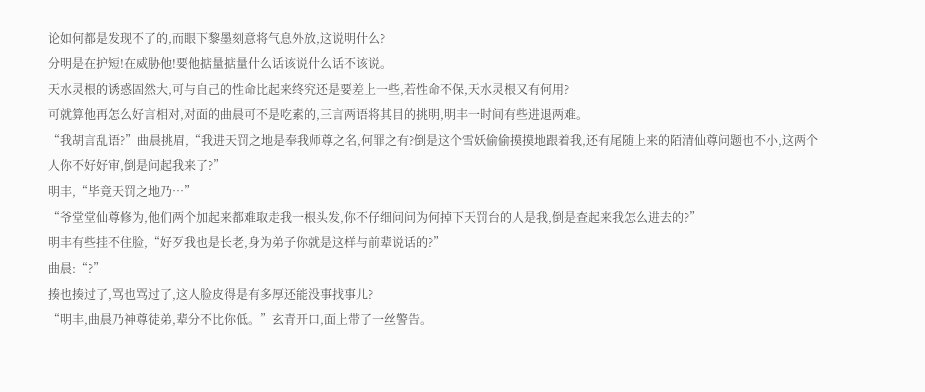论如何都是发现不了的,而眼下黎墨刻意将气息外放,这说明什么?
分明是在护短!在威胁他!要他掂量掂量什么话该说什么话不该说。
天水灵根的诱惑固然大,可与自己的性命比起来终究还是要差上一些,若性命不保,天水灵根又有何用?
可就算他再怎么好言相对,对面的曲晨可不是吃素的,三言两语将其目的挑明,明丰一时间有些进退两难。
“我胡言乱语?”曲晨挑眉,“我进天罚之地是奉我师尊之名,何罪之有?倒是这个雪妖偷偷摸摸地跟着我,还有尾随上来的陌清仙尊问题也不小,这两个人你不好好审,倒是问起我来了?”
明丰,“毕竟天罚之地乃…”
“爷堂堂仙尊修为,他们两个加起来都难取走我一根头发,你不仔细问问为何掉下天罚台的人是我,倒是查起来我怎么进去的?”
明丰有些挂不住脸,“好歹我也是长老,身为弟子你就是这样与前辈说话的?”
曲晨:“?”
揍也揍过了,骂也骂过了,这人脸皮得是有多厚还能没事找事儿?
“明丰,曲晨乃神尊徒弟,辈分不比你低。”玄青开口,面上带了一丝警告。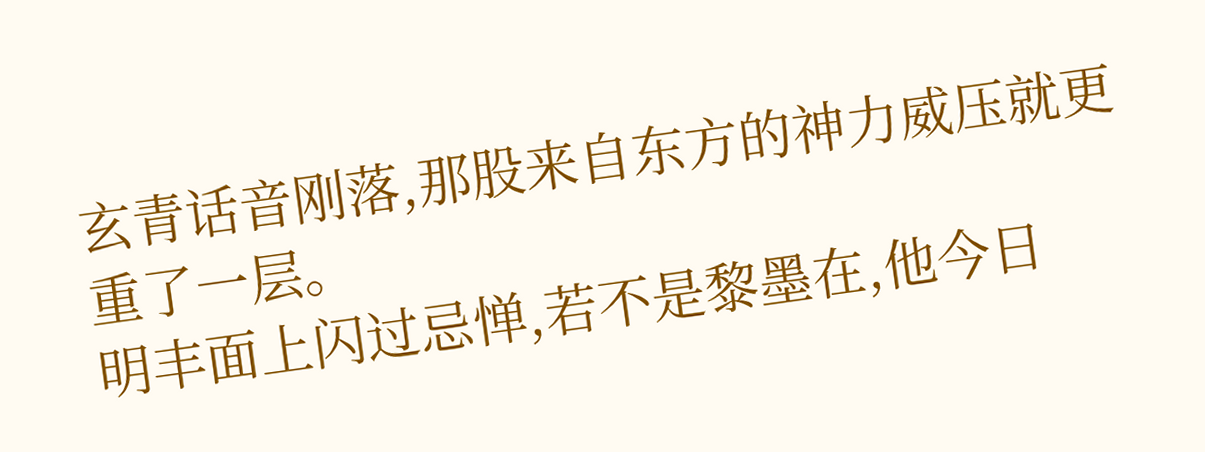玄青话音刚落,那股来自东方的神力威压就更重了一层。
明丰面上闪过忌惮,若不是黎墨在,他今日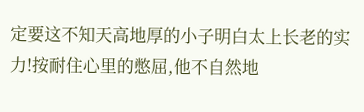定要这不知天高地厚的小子明白太上长老的实力!按耐住心里的憋屈,他不自然地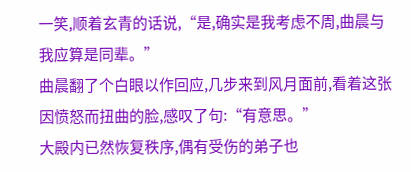一笑,顺着玄青的话说,“是,确实是我考虑不周,曲晨与我应算是同辈。”
曲晨翻了个白眼以作回应,几步来到风月面前,看着这张因愤怒而扭曲的脸,感叹了句:“有意思。”
大殿内已然恢复秩序,偶有受伤的弟子也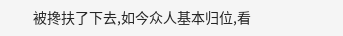被搀扶了下去,如今众人基本归位,看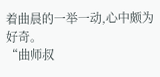着曲晨的一举一动,心中颇为好奇。
“曲师叔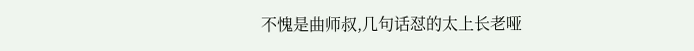不愧是曲师叔,几句话怼的太上长老哑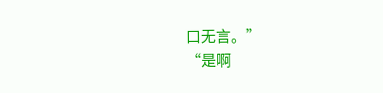口无言。”
“是啊